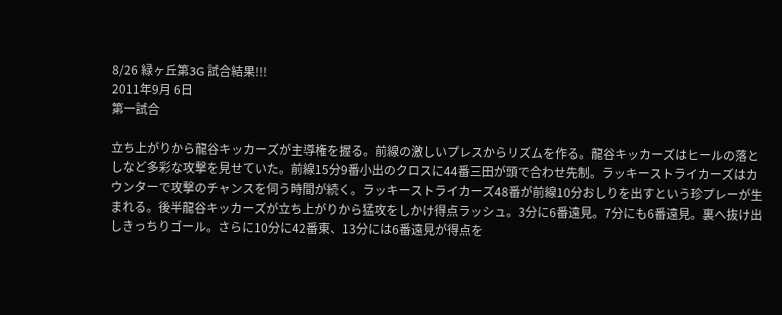8/26 緑ヶ丘第3G 試合結果!!!
2011年9月 6日
第一試合

立ち上がりから龍谷キッカーズが主導権を握る。前線の激しいプレスからリズムを作る。龍谷キッカーズはヒールの落としなど多彩な攻撃を見せていた。前線15分9番小出のクロスに44番三田が頭で合わせ先制。ラッキーストライカーズはカウンターで攻撃のチャンスを伺う時間が続く。ラッキーストライカーズ48番が前線10分おしりを出すという珍プレーが生まれる。後半龍谷キッカーズが立ち上がりから猛攻をしかけ得点ラッシュ。3分に6番遠見。7分にも6番遠見。裏へ抜け出しきっちりゴール。さらに10分に42番東、13分には6番遠見が得点を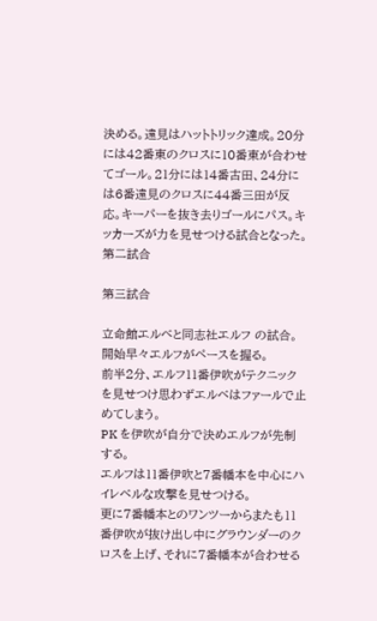決める。遠見はハットトリック達成。20分には42番東のクロスに10番東が合わせてゴール。21分には14番古田、24分には6番遠見のクロスに44番三田が反応。キーパーを抜き去りゴールにパス。キッカーズが力を見せつける試合となった。
第二試合

第三試合

立命館エルベと同志社エルフ の試合。開始早々エルフがペースを握る。
前半2分、エルフ11番伊吹がテクニックを見せつけ思わずエルベはファールで止めてしまう。
PK を伊吹が自分で決めエルフが先制する。
エルフは11番伊吹と7番幡本を中心にハイレベルな攻撃を見せつける。
更に7番幡本とのワンツーからまたも11番伊吹が抜け出し中にグラウンダーのクロスを上げ、それに7番幡本が合わせる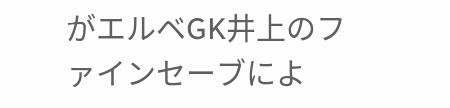がエルベGK井上のファインセーブによ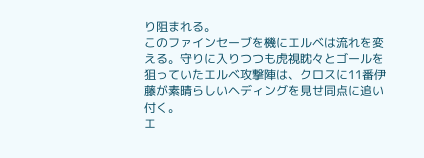り阻まれる。
このファインセーブを機にエルベは流れを変える。守りに入りつつも虎視眈々とゴールを狙っていたエルベ攻撃陣は、クロスに11番伊藤が素晴らしいヘディングを見せ同点に追い付く。
エ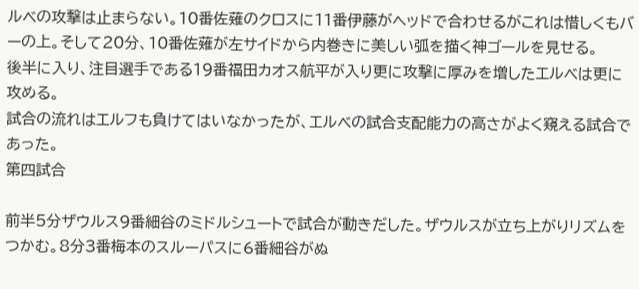ルベの攻撃は止まらない。10番佐薙のクロスに11番伊藤がヘッドで合わせるがこれは惜しくもバーの上。そして20分、10番佐薙が左サイドから内巻きに美しい弧を描く神ゴールを見せる。
後半に入り、注目選手である19番福田カオス航平が入り更に攻撃に厚みを増したエルベは更に攻める。
試合の流れはエルフも負けてはいなかったが、エルベの試合支配能力の高さがよく窺える試合であった。
第四試合

前半5分ザウルス9番細谷のミドルシュートで試合が動きだした。ザウルスが立ち上がりリズムをつかむ。8分3番梅本のスルーパスに6番細谷がぬ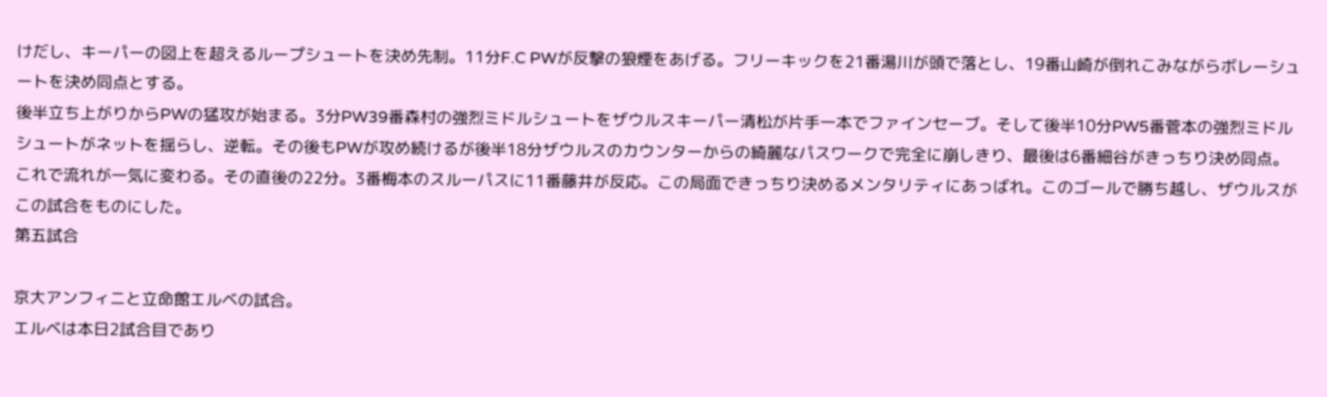けだし、キーパーの図上を超えるループシュートを決め先制。11分F.C PWが反撃の狼煙をあげる。フリーキックを21番湯川が頭で落とし、19番山崎が倒れこみながらボレーシュートを決め同点とする。
後半立ち上がりからPWの猛攻が始まる。3分PW39番森村の強烈ミドルシュートをザウルスキーパー清松が片手一本でファインセーブ。そして後半10分PW5番菅本の強烈ミドルシュートがネットを揺らし、逆転。その後もPWが攻め続けるが後半18分ザウルスのカウンターからの綺麗なパスワークで完全に崩しきり、最後は6番細谷がきっちり決め同点。これで流れが一気に変わる。その直後の22分。3番梅本のスルーパスに11番藤井が反応。この局面できっちり決めるメンタリティにあっばれ。このゴールで勝ち越し、ザウルスがこの試合をものにした。
第五試合

京大アンフィニと立命館エルベの試合。
エルベは本日2試合目であり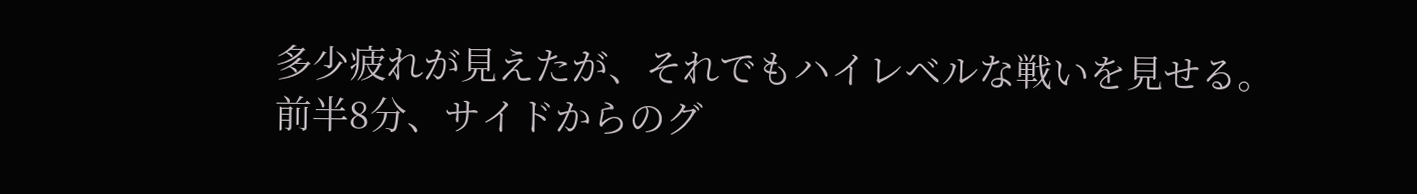多少疲れが見えたが、それでもハイレベルな戦いを見せる。
前半8分、サイドからのグ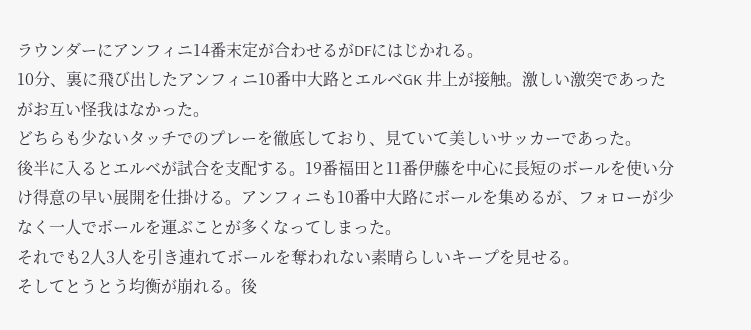ラウンダーにアンフィニ14番末定が合わせるがDFにはじかれる。
10分、裏に飛び出したアンフィニ10番中大路とエルベGK 井上が接触。激しい激突であったがお互い怪我はなかった。
どちらも少ないタッチでのプレーを徹底しており、見ていて美しいサッカーであった。
後半に入るとエルベが試合を支配する。19番福田と11番伊藤を中心に長短のボールを使い分け得意の早い展開を仕掛ける。アンフィニも10番中大路にボールを集めるが、フォローが少なく一人でボールを運ぶことが多くなってしまった。
それでも2人3人を引き連れてボールを奪われない素晴らしいキープを見せる。
そしてとうとう均衡が崩れる。後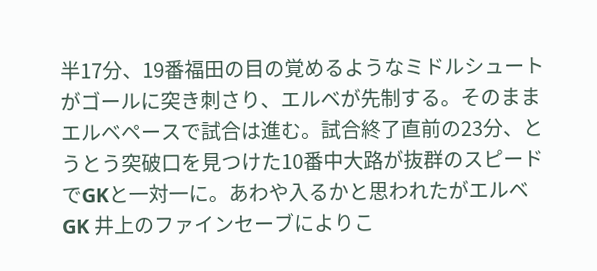半17分、19番福田の目の覚めるようなミドルシュートがゴールに突き刺さり、エルベが先制する。そのままエルベペースで試合は進む。試合終了直前の23分、とうとう突破口を見つけた10番中大路が抜群のスピードでGKと一対一に。あわや入るかと思われたがエルベGK 井上のファインセーブによりこ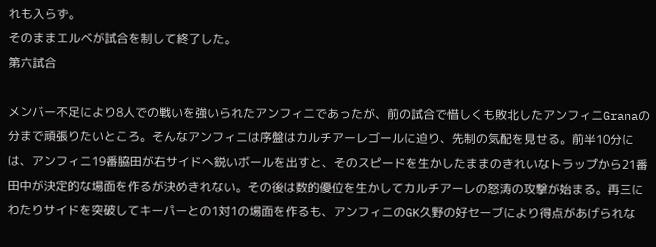れも入らず。
そのままエルベが試合を制して終了した。
第六試合

メンバー不足により8人での戦いを強いられたアンフィニであったが、前の試合で惜しくも敗北したアンフィニGranaの分まで頑張りたいところ。そんなアンフィニは序盤はカルチアーレゴールに迫り、先制の気配を見せる。前半10分には、アンフィニ19番脇田が右サイドへ鋭いボールを出すと、そのスピードを生かしたままのきれいなトラップから21番田中が決定的な場面を作るが決めきれない。その後は数的優位を生かしてカルチアーレの怒涛の攻撃が始まる。再三にわたりサイドを突破してキーパーとの1対1の場面を作るも、アンフィニのGK久野の好セーブにより得点があげられな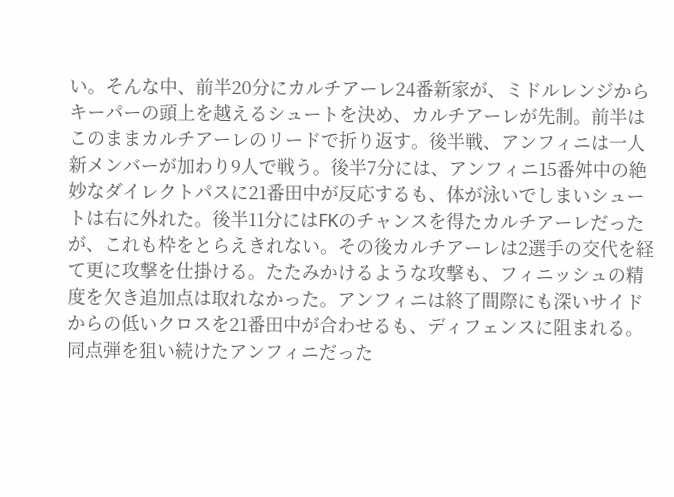い。そんな中、前半20分にカルチアーレ24番新家が、ミドルレンジからキーパーの頭上を越えるシュートを決め、カルチアーレが先制。前半はこのままカルチアーレのリードで折り返す。後半戦、アンフィニは一人新メンバーが加わり9人で戦う。後半7分には、アンフィニ15番舛中の絶妙なダイレクトパスに21番田中が反応するも、体が泳いでしまいシュートは右に外れた。後半11分にはFKのチャンスを得たカルチアーレだったが、これも枠をとらえきれない。その後カルチアーレは2選手の交代を経て更に攻撃を仕掛ける。たたみかけるような攻撃も、フィニッシュの精度を欠き追加点は取れなかった。アンフィニは終了間際にも深いサイドからの低いクロスを21番田中が合わせるも、ディフェンスに阻まれる。同点弾を狙い続けたアンフィニだった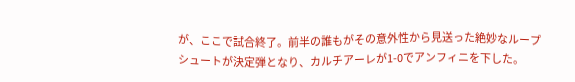が、ここで試合終了。前半の誰もがその意外性から見送った絶妙なループシュートが決定弾となり、カルチアーレが1-0でアンフィニを下した。